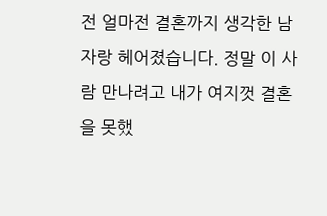전 얼마전 결혼까지 생각한 남자랑 헤어졌습니다. 정말 이 사람 만나려고 내가 여지껏 결혼을 못했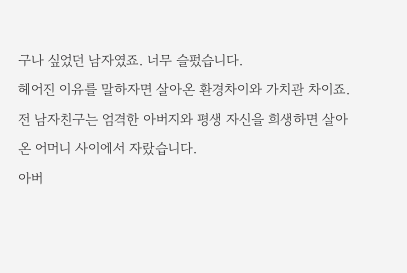구나 싶었던 남자였죠. 너무 슬펐습니다.
헤어진 이유를 말하자면 살아온 환경차이와 가치관 차이죠.
전 남자친구는 엄격한 아버지와 평생 자신을 희생하면 살아온 어머니 사이에서 자랐습니다.
아버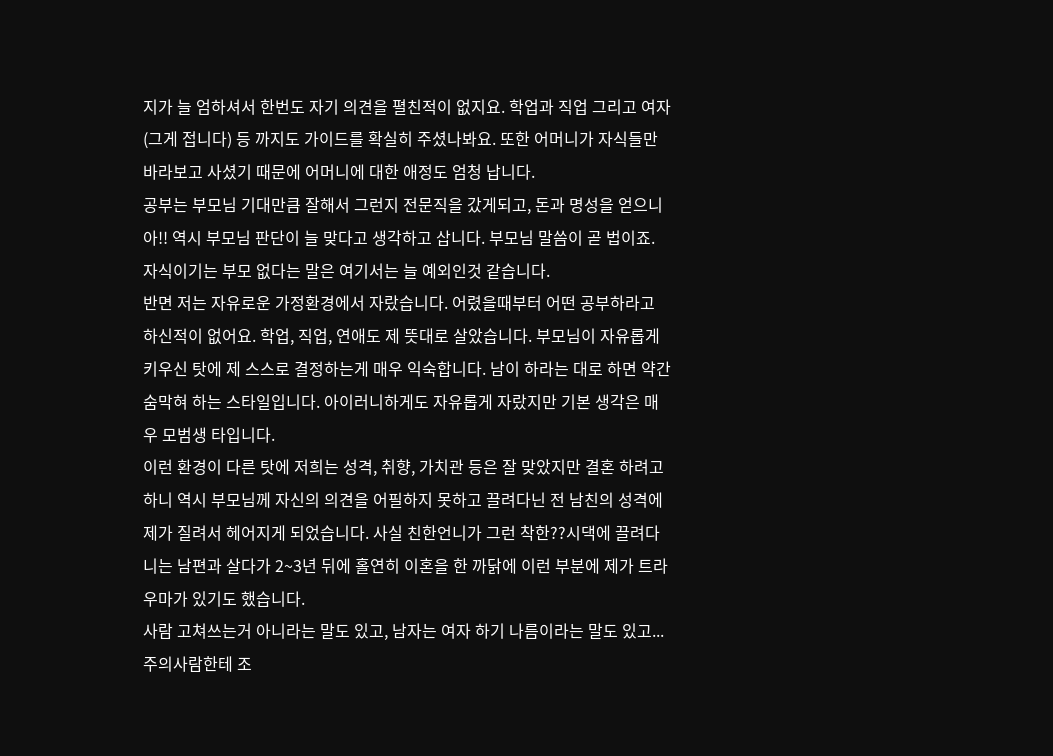지가 늘 엄하셔서 한번도 자기 의견을 펼친적이 없지요. 학업과 직업 그리고 여자(그게 접니다) 등 까지도 가이드를 확실히 주셨나봐요. 또한 어머니가 자식들만 바라보고 사셨기 때문에 어머니에 대한 애정도 엄청 납니다.
공부는 부모님 기대만큼 잘해서 그런지 전문직을 갔게되고, 돈과 명성을 얻으니 아!! 역시 부모님 판단이 늘 맞다고 생각하고 삽니다. 부모님 말씀이 곧 법이죠. 자식이기는 부모 없다는 말은 여기서는 늘 예외인것 같습니다.
반면 저는 자유로운 가정환경에서 자랐습니다. 어렸을때부터 어떤 공부하라고 하신적이 없어요. 학업, 직업, 연애도 제 뜻대로 살았습니다. 부모님이 자유롭게 키우신 탓에 제 스스로 결정하는게 매우 익숙합니다. 남이 하라는 대로 하면 약간 숨막혀 하는 스타일입니다. 아이러니하게도 자유롭게 자랐지만 기본 생각은 매우 모범생 타입니다.
이런 환경이 다른 탓에 저희는 성격, 취향, 가치관 등은 잘 맞았지만 결혼 하려고 하니 역시 부모님께 자신의 의견을 어필하지 못하고 끌려다닌 전 남친의 성격에 제가 질려서 헤어지게 되었습니다. 사실 친한언니가 그런 착한??시댁에 끌려다니는 남편과 살다가 2~3년 뒤에 홀연히 이혼을 한 까닭에 이런 부분에 제가 트라우마가 있기도 했습니다.
사람 고쳐쓰는거 아니라는 말도 있고, 남자는 여자 하기 나름이라는 말도 있고... 주의사람한테 조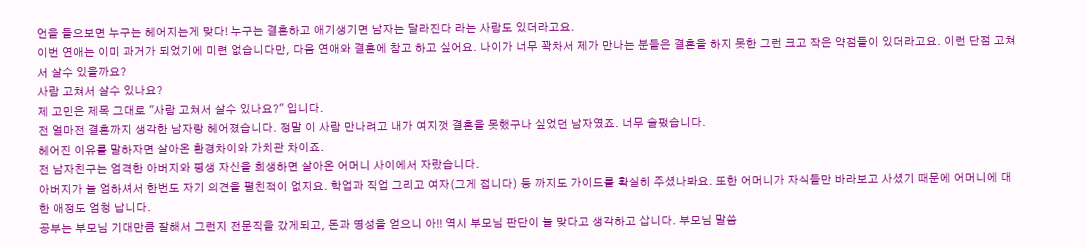언을 들으보면 누구는 헤어지는게 맞다! 누구는 결혼하고 애기생기면 남자는 달라진다 라는 사람도 있더라고요.
이번 연애는 이미 과거가 되었기에 미련 없습니다만, 다음 연애와 결혼에 참고 하고 싶어요. 나이가 너무 꽉차서 제가 만나는 분들은 결혼을 하지 못한 그런 크고 작은 약점들이 있더라고요. 이런 단점 고쳐서 살수 있을까요?
사람 고쳐서 살수 있나요?
제 고민은 제목 그대로 "사람 고쳐서 살수 있나요?" 입니다.
전 얼마전 결혼까지 생각한 남자랑 헤어졌습니다. 정말 이 사람 만나려고 내가 여지껏 결혼을 못했구나 싶었던 남자였죠. 너무 슬펐습니다.
헤어진 이유를 말하자면 살아온 환경차이와 가치관 차이죠.
전 남자친구는 엄격한 아버지와 평생 자신을 희생하면 살아온 어머니 사이에서 자랐습니다.
아버지가 늘 엄하셔서 한번도 자기 의견을 펼친적이 없지요. 학업과 직업 그리고 여자(그게 접니다) 등 까지도 가이드를 확실히 주셨나봐요. 또한 어머니가 자식들만 바라보고 사셨기 때문에 어머니에 대한 애정도 엄청 납니다.
공부는 부모님 기대만큼 잘해서 그런지 전문직을 갔게되고, 돈과 명성을 얻으니 아!! 역시 부모님 판단이 늘 맞다고 생각하고 삽니다. 부모님 말씀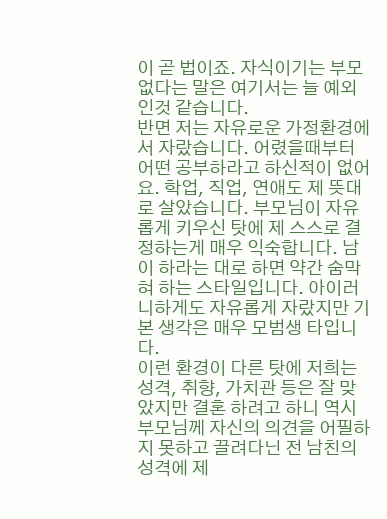이 곧 법이죠. 자식이기는 부모 없다는 말은 여기서는 늘 예외인것 같습니다.
반면 저는 자유로운 가정환경에서 자랐습니다. 어렸을때부터 어떤 공부하라고 하신적이 없어요. 학업, 직업, 연애도 제 뜻대로 살았습니다. 부모님이 자유롭게 키우신 탓에 제 스스로 결정하는게 매우 익숙합니다. 남이 하라는 대로 하면 약간 숨막혀 하는 스타일입니다. 아이러니하게도 자유롭게 자랐지만 기본 생각은 매우 모범생 타입니다.
이런 환경이 다른 탓에 저희는 성격, 취향, 가치관 등은 잘 맞았지만 결혼 하려고 하니 역시 부모님께 자신의 의견을 어필하지 못하고 끌려다닌 전 남친의 성격에 제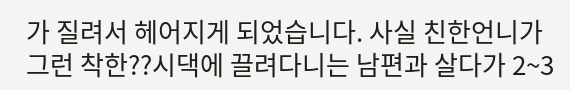가 질려서 헤어지게 되었습니다. 사실 친한언니가 그런 착한??시댁에 끌려다니는 남편과 살다가 2~3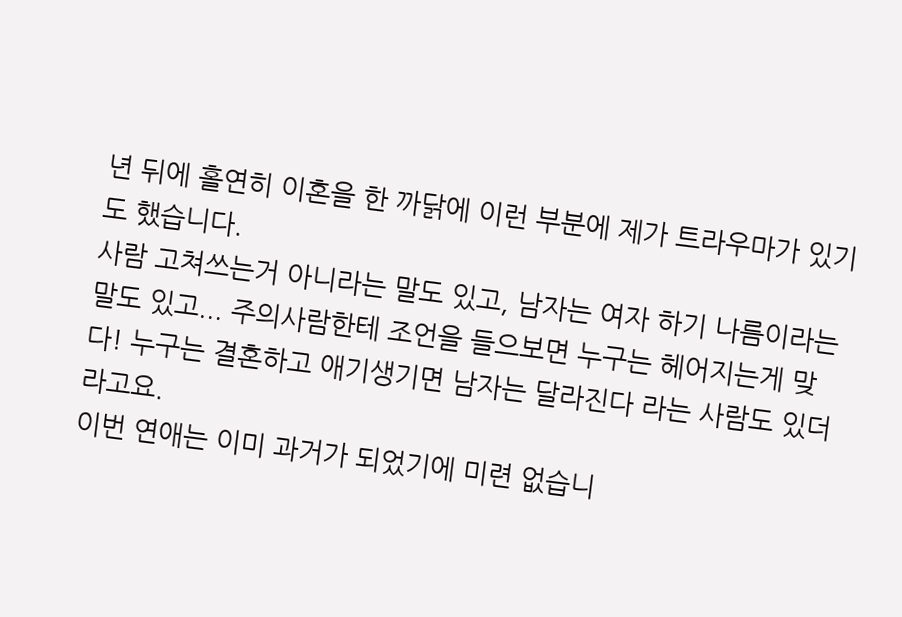년 뒤에 홀연히 이혼을 한 까닭에 이런 부분에 제가 트라우마가 있기도 했습니다.
사람 고쳐쓰는거 아니라는 말도 있고, 남자는 여자 하기 나름이라는 말도 있고... 주의사람한테 조언을 들으보면 누구는 헤어지는게 맞다! 누구는 결혼하고 애기생기면 남자는 달라진다 라는 사람도 있더라고요.
이번 연애는 이미 과거가 되었기에 미련 없습니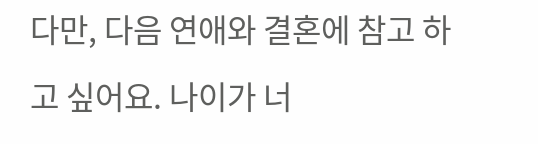다만, 다음 연애와 결혼에 참고 하고 싶어요. 나이가 너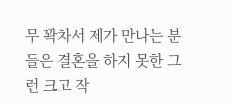무 꽉차서 제가 만나는 분들은 결혼을 하지 못한 그런 크고 작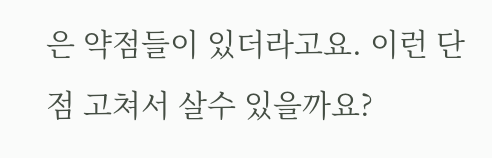은 약점들이 있더라고요. 이런 단점 고쳐서 살수 있을까요?